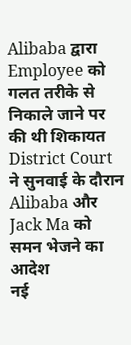Alibaba द्वारा Employee को गलत तरीके से निकाले जाने पर की थी शिकायत District Court ने सुनवाई के दौरान Alibaba और Jack Ma को समन भेजने का आदेश
नई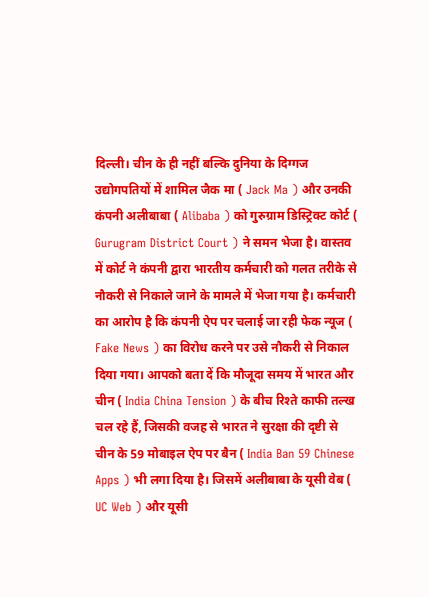दिल्ली। चीन के ही नहीं बल्कि दुनिया के दिग्गज उद्योगपतियों में शामिल जैक मा ( Jack Ma ) और उनकी कंपनी अलीबाबा ( Alibaba ) को गुरुग्राम डिस्ट्रिक्ट कोर्ट ( Gurugram District Court ) ने समन भेजा है। वास्तव में कोर्ट ने कंपनी द्वारा भारतीय कर्मचारी को गलत तरीके से नौकरी से निकाले जाने के मामले में भेजा गया है। कर्मचारी का आरोप है कि कंपनी ऐप पर चलाई जा रही फेक न्यूज ( Fake News ) का विरोध करने पर उसे नौकरी से निकाल दिया गया। आपको बता दें कि मौजूदा समय में भारत और चीन ( India China Tension ) के बीच रिश्ते काफी तल्ख चल रहे हैं, जिसकी वजह से भारत ने सुरक्षा की दृष्टी से चीन के 59 मोबाइल ऐप पर बैन ( India Ban 59 Chinese Apps ) भी लगा दिया है। जिसमें अलीबाबा के यूसी वेब ( UC Web ) और यूसी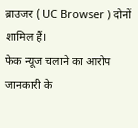ब्राउजर ( UC Browser ) दोनों शामिल हैं।
फेक न्यूज चलाने का आरोप
जानकारी के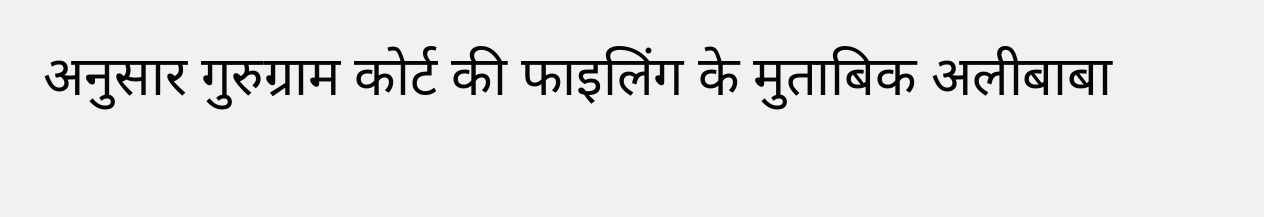अनुसार गुरुग्राम कोर्ट की फाइलिंग के मुताबिक अलीबाबा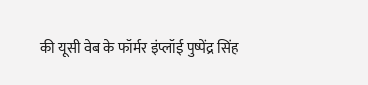की यूसी वेब के फॉर्मर इंप्लॉई पुष्पेंद्र सिंह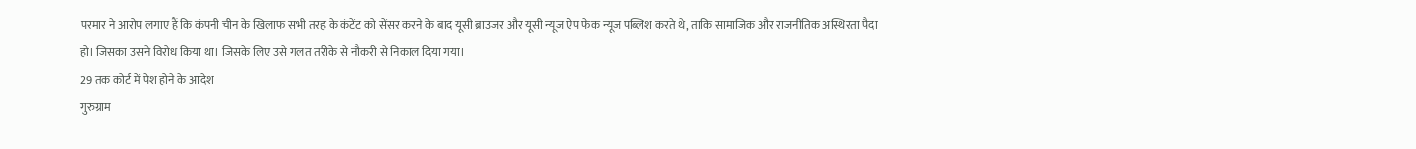परमार ने आरोप लगाए हैं कि कंपनी चीन के खिलाफ सभी तरह के कंटेंट को सेंसर करने के बाद यूसी ब्राउजर और यूसी न्यूज ऐप फेक न्यूज पब्लिश करते थे, ताकि सामाजिक और राजनीतिक अस्थिरता पैदा हो। जिसका उसने विरोध किया था। जिसके लिए उसे गलत तरीके से नौकरी से निकाल दिया गया।
29 तक कोर्ट में पेश होने के आदेश
गुरुग्राम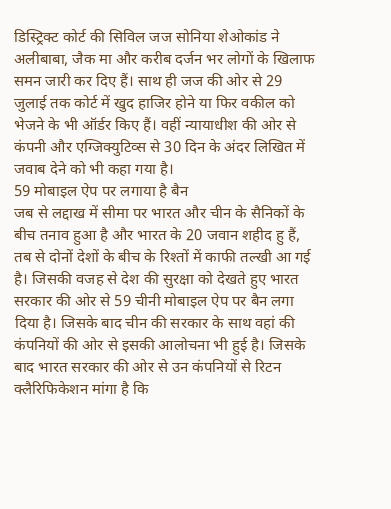डिस्ट्रिक्ट कोर्ट की सिविल जज सोनिया शेओकांड ने अलीबाबा, जैक मा और करीब दर्जन भर लोगों के खिलाफ समन जारी कर दिए हैं। साथ ही जज की ओर से 29 जुलाई तक कोर्ट में खुद हाजिर होने या फिर वकील को भेजने के भी ऑर्डर किए हैं। वहीं न्यायाधीश की ओर से कंपनी और एग्जिक्युटिव्स से 30 दिन के अंदर लिखित में जवाब देने को भी कहा गया है।
59 मोबाइल ऐप पर लगाया है बैन
जब से लद्दाख में सीमा पर भारत और चीन के सैनिकों के बीच तनाव हुआ है और भारत के 20 जवान शहीद हु हैं, तब से दोनों देशों के बीच के रिश्तों में काफी तल्खी आ गई है। जिसकी वजह से देश की सुरक्षा को देखते हुए भारत सरकार की ओर से 59 चीनी मोबाइल ऐप पर बैन लगा दिया है। जिसके बाद चीन की सरकार के साथ वहां की कंपनियों की ओर से इसकी आलोचना भी हुई है। जिसके बाद भारत सरकार की ओर से उन कंपनियों से रिटन क्लैरिफिकेशन मांगा है कि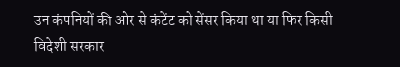उन कंपनियों की ओर से कंटेंट को सेंसर किया था या फिर किसी विदेशी सरकार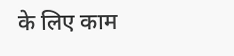के लिए काम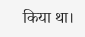किया था।